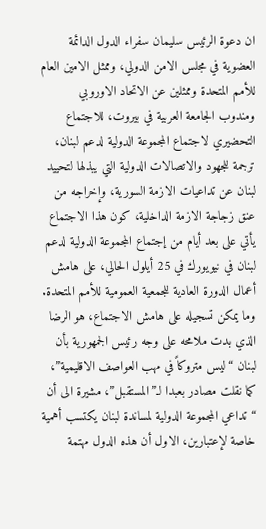ان دعوة الرئيس سليمان سفراء الدول الدائمة العضوية في مجلس الامن الدولي، وممثل الامين العام للأمم المتحدة وممثلين عن الاتحاد الاوروبي ومندوب الجامعة العربية في بيروت، للاجتماع التحضيري لاجتماع المجموعة الدولية لدعم لبنان، ترجمة للجهود والاتصالات الدولية التي يبذلها لتحييد لبنان عن تداعيات الازمة السورية، وإخراجه من عنق زجاجة الازمة الداخلية، كون هذا الاجتماع يأتي على بعد أيام من إجتماع المجموعة الدولية لدعم لبنان في نيويورك في 25 أيلول الحالي، على هامش أعمال الدورة العادية للجمعية العمومية للأمم المتحدة.
وما يمكن تسجيله على هامش الاجتماع، هو الرضا الذي بدت ملامحه على وجه رئيس الجمهورية بأن لبنان “ليس متروكاً في مهب العواصف الاقليمية”، كما نقلت مصادر بعبدا لـ”المستقبل”، مشيرة الى أن “تداعي المجموعة الدولية لمساندة لبنان يكتسب أهمية خاصة لإعتبارين، الاول أن هذه الدول مهتمة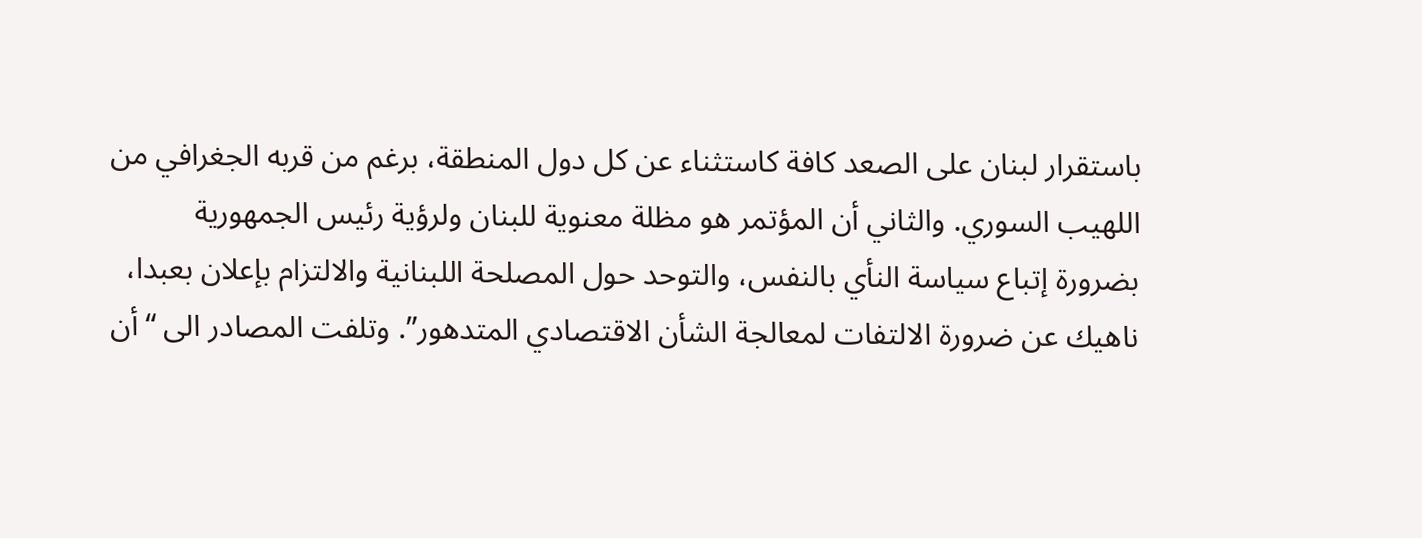باستقرار لبنان على الصعد كافة كاستثناء عن كل دول المنطقة، برغم من قربه الجغرافي من اللهيب السوري. والثاني أن المؤتمر هو مظلة معنوية للبنان ولرؤية رئيس الجمهورية بضرورة إتباع سياسة النأي بالنفس، والتوحد حول المصلحة اللبنانية والالتزام بإعلان بعبدا، ناهيك عن ضرورة الالتفات لمعالجة الشأن الاقتصادي المتدهور”. وتلفت المصادر الى “أن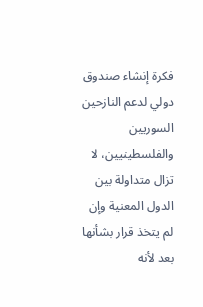فكرة إنشاء صندوق دولي لدعم النازحين السوريين والفلسطينيين، لا تزال متداولة بين الدول المعنية وإن لم يتخذ قرار بشأنها بعد لأنه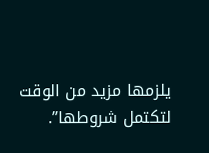يلزمها مزيد من الوقت لتكتمل شروطها”.